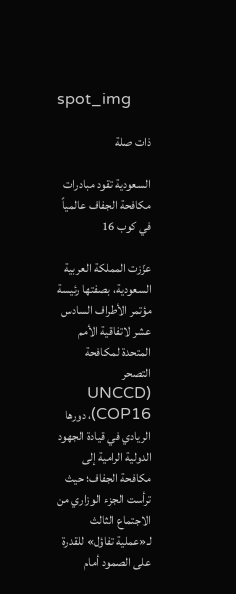spot_img

ذات صلة

السعودية تقود مبادرات مكافحة الجفاف عالمياً في كوب 16

عزّزت المملكة العربية السعودية، بصفتها رئيسة مؤتمر الأطراف السادس عشر لاتفاقية الأمم المتحدة لمكافحة التصحر (UNCCD COP16)، دورها الريادي في قيادة الجهود الدولية الرامية إلى مكافحة الجفاف؛ حيث ترأست الجزء الوزاري من الاجتماع الثالث لـ«عملية تفاؤل» للقدرة على الصمود أمام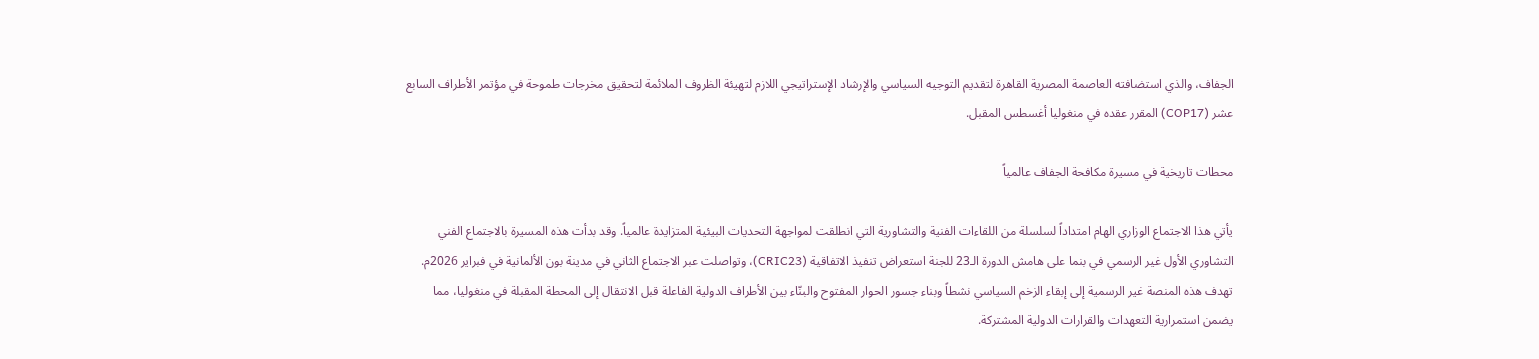الجفاف، والذي استضافته العاصمة المصرية القاهرة لتقديم التوجيه السياسي والإرشاد الإستراتيجي اللازم لتهيئة الظروف الملائمة لتحقيق مخرجات طموحة في مؤتمر الأطراف السابع عشر (COP17) المقرر عقده في منغوليا أغسطس المقبل.

محطات تاريخية في مسيرة مكافحة الجفاف عالمياً

يأتي هذا الاجتماع الوزاري الهام امتداداً لسلسلة من اللقاءات الفنية والتشاورية التي انطلقت لمواجهة التحديات البيئية المتزايدة عالمياً. وقد بدأت هذه المسيرة بالاجتماع الفني التشاوري الأول غير الرسمي في بنما على هامش الدورة الـ23 للجنة استعراض تنفيذ الاتفاقية (CRIC23)، وتواصلت عبر الاجتماع الثاني في مدينة بون الألمانية في فبراير 2026م. تهدف هذه المنصة غير الرسمية إلى إبقاء الزخم السياسي نشطاً وبناء جسور الحوار المفتوح والبنّاء بين الأطراف الدولية الفاعلة قبل الانتقال إلى المحطة المقبلة في منغوليا، مما يضمن استمرارية التعهدات والقرارات الدولية المشتركة.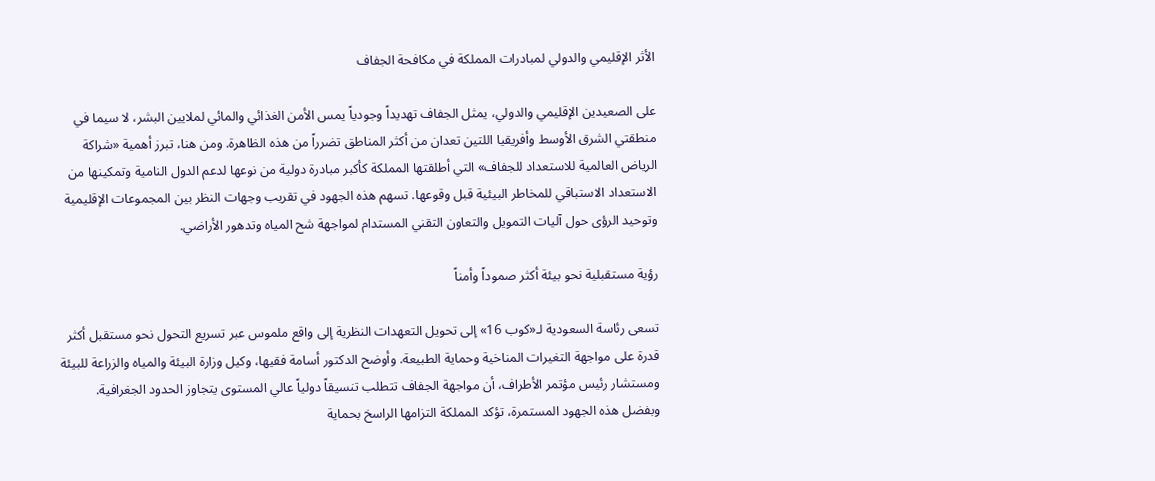الأثر الإقليمي والدولي لمبادرات المملكة في مكافحة الجفاف

على الصعيدين الإقليمي والدولي، يمثل الجفاف تهديداً وجودياً يمس الأمن الغذائي والمائي لملايين البشر، لا سيما في منطقتي الشرق الأوسط وأفريقيا اللتين تعدان من أكثر المناطق تضرراً من هذه الظاهرة. ومن هنا، تبرز أهمية «شراكة الرياض العالمية للاستعداد للجفاف» التي أطلقتها المملكة كأكبر مبادرة دولية من نوعها لدعم الدول النامية وتمكينها من الاستعداد الاستباقي للمخاطر البيئية قبل وقوعها. تسهم هذه الجهود في تقريب وجهات النظر بين المجموعات الإقليمية وتوحيد الرؤى حول آليات التمويل والتعاون التقني المستدام لمواجهة شح المياه وتدهور الأراضي.

رؤية مستقبلية نحو بيئة أكثر صموداً وأمناً

تسعى رئاسة السعودية لـ«كوب 16» إلى تحويل التعهدات النظرية إلى واقع ملموس عبر تسريع التحول نحو مستقبل أكثر قدرة على مواجهة التغيرات المناخية وحماية الطبيعة. وأوضح الدكتور أسامة فقيها، وكيل وزارة البيئة والمياه والزراعة للبيئة ومستشار رئيس مؤتمر الأطراف، أن مواجهة الجفاف تتطلب تنسيقاً دولياً عالي المستوى يتجاوز الحدود الجغرافية. وبفضل هذه الجهود المستمرة، تؤكد المملكة التزامها الراسخ بحماية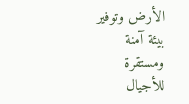الأرض وتوفير بيئة آمنة ومستقرة للأجيال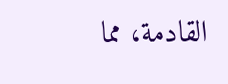القادمة، مما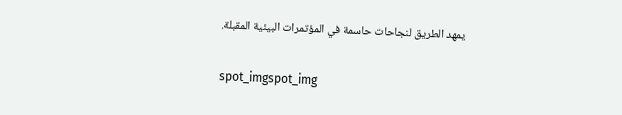يمهد الطريق لنجاحات حاسمة في المؤتمرات البيئية المقبلة.

spot_imgspot_img